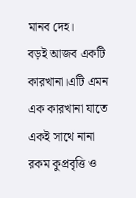মানব দেহ।
বড়ই আজব একটি কারখানা।এটি এমন এক কারখানা যাতে একই সাথে নানা রকম কুপ্রবৃত্তি ও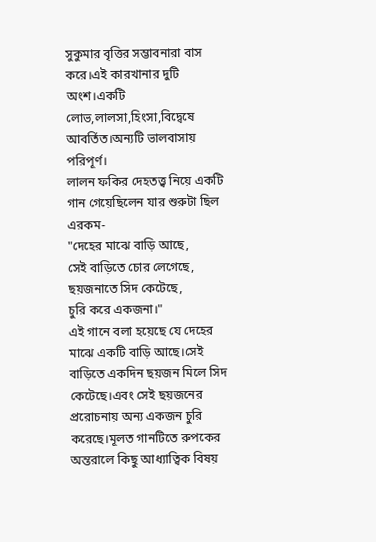সুকুমার বৃত্তির সম্ভাবনারা বাস করে।এই কারখানার দুটি অংশ।একটি লোভ,লালসা,হিংসা,বিদ্বেষে আবর্তিত।অন্যটি ভালবাসায় পরিপূর্ণ।
লালন ফকির দেহতত্ত্ব নিয়ে একটি গান গেয়েছিলেন যার শুরুটা ছিল এরকম-
"দেহের মাঝে বাড়ি আছে,
সেই বাড়িতে চোর লেগেছে,
ছয়জনাতে সিদ কেটেছে,
চুরি করে একজনা।"
এই গানে বলা হয়েছে যে দেহের মাঝে একটি বাড়ি আছে।সেই বাড়িতে একদিন ছয়জন মিলে সিদ কেটেছে।এবং সেই ছয়জনের প্ররোচনায় অন্য একজন চুরি করেছে।মূলত গানটিতে রুপকের অন্তরালে কিছু আধ্যাত্বিক বিষয়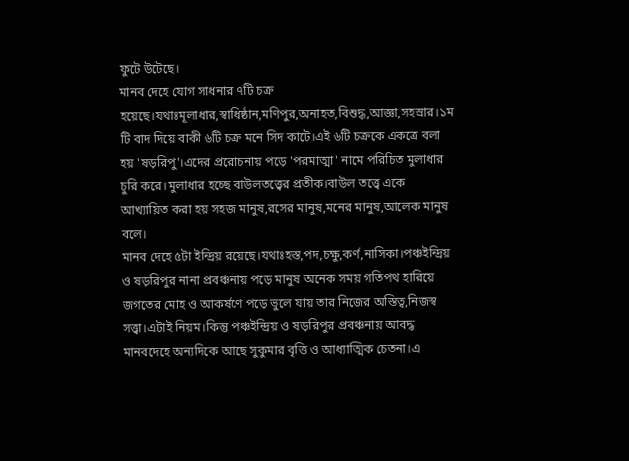ফুটে উটেছে।
মানব দেহে যোগ সাধনার ৭টি চক্র হয়েছে।যথাঃমূলাধার,স্বাধিষ্ঠান,মণিপুর,অনাহত,বিশুদ্ধ,আজ্ঞা,সহস্রার।১ম টি বাদ দিয়ে বাকী ৬টি চক্র মনে সিদ কাটে।এই ৬টি চক্রকে একত্রে বলা হয় 'ষড়রিপু'।এদের প্ররোচনায় পড়ে 'পরমাত্মা' নামে পরিচিত মুলাধার চুরি করে।মুলাধার হচ্ছে বাউলতত্ত্বের প্রতীক।বাউল তত্ত্বে একে আখ্যায়িত করা হয় সহজ মানুষ,রসের মানুষ,মনের মানুষ,আলেক মানুষ বলে।
মানব দেহে ৫টা ইন্দ্রিয় রয়েছে।যথাঃহস্ত,পদ,চক্ষু,কর্ণ,নাসিকা।পঞ্চইন্দ্রিয় ও ষড়রিপুর নানা প্রবঞ্চনায় পড়ে মানুষ অনেক সময় গতিপথ হারিয়ে জগতের মোহ ও আকর্ষণে পড়ে ভুলে যায় তার নিজের অস্তিত্ব,নিজস্ব সত্ত্বা।এটাই নিয়ম।কিন্তু পঞ্চইন্দ্রিয় ও ষড়রিপুর প্রবঞ্চনায় আবদ্ধ মানবদেহে অন্যদিকে আছে সুকুমার বৃত্তি ও আধ্যাত্মিক চেতনা।এ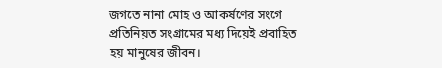জগতে নানা মোহ ও আকর্ষণের সংগে প্রতিনিয়ত সংগ্রামের মধ্য দিয়েই প্রবাহিত হয় মানুষের জীবন।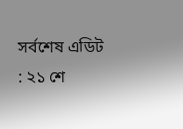সর্বশেষ এডিট : ২১ শে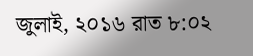জুলাই, ২০১৬ রাত ৮:০২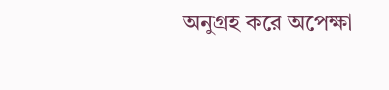অনুগ্রহ করে অপেক্ষা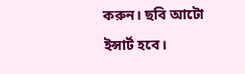করুন। ছবি আটো ইন্সার্ট হবে।